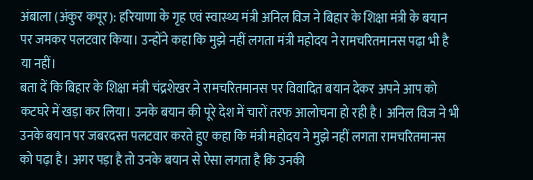अंबाला (अंकुर कपूर): हरियाणा के गृह एवं स्वास्थ्य मंत्री अनिल विज ने बिहार के शिक्षा मंत्री के बयान पर जमकर पलटवार किया। उन्होंने कहा कि मुझे नहीं लगता मंत्री महोदय ने रामचरितमानस पढ़ा भी है या नहीं।
बता दें कि बिहार के शिक्षा मंत्री चंद्रशेखर ने रामचरितमानस पर विवादित बयान देकर अपने आप को कटघरे में खड़ा कर लिया। उनके बयान की पूरे देश में चारों तरफ आलोचना हो रही है। अनिल विज ने भी उनके बयान पर जबरदस्त पलटवार करते हुए कहा कि मंत्री महोदय ने मुझे नहीं लगता रामचरितमानस को पढ़ा है। अगर पड़ा है तो उनके बयान से ऐसा लगता है कि उनकी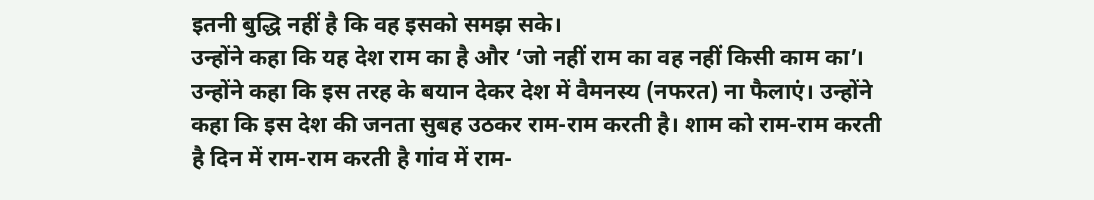इतनी बुद्धि नहीं है कि वह इसको समझ सके।
उन्होंने कहा कि यह देश राम का है और ‘जो नहीं राम का वह नहीं किसी काम का’। उन्होंने कहा कि इस तरह के बयान देकर देश में वैमनस्य (नफरत) ना फैलाएं। उन्होंने कहा कि इस देश की जनता सुबह उठकर राम-राम करती है। शाम को राम-राम करती है दिन में राम-राम करती है गांव में राम-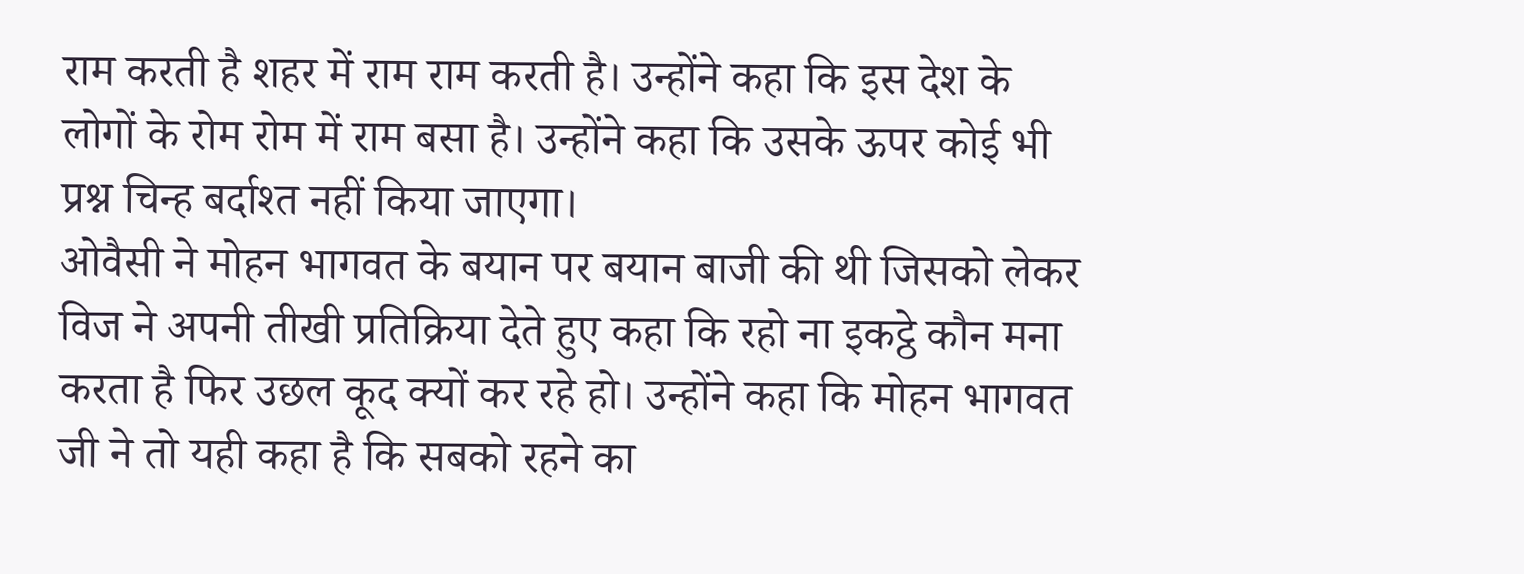राम करती है शहर में राम राम करती है। उन्होंने कहा कि इस देश के लोगों के रोम रोम में राम बसा है। उन्होंने कहा कि उसके ऊपर कोई भी प्रश्न चिन्ह बर्दाश्त नहीं किया जाएगा।
ओवैसी ने मोहन भागवत के बयान पर बयान बाजी की थी जिसको लेकर विज ने अपनी तीखी प्रतिक्रिया देते हुए कहा कि रहो ना इकट्ठे कौन मना करता है फिर उछल कूद क्यों कर रहे हो। उन्होंने कहा कि मोहन भागवत जी ने तो यही कहा है कि सबको रहने का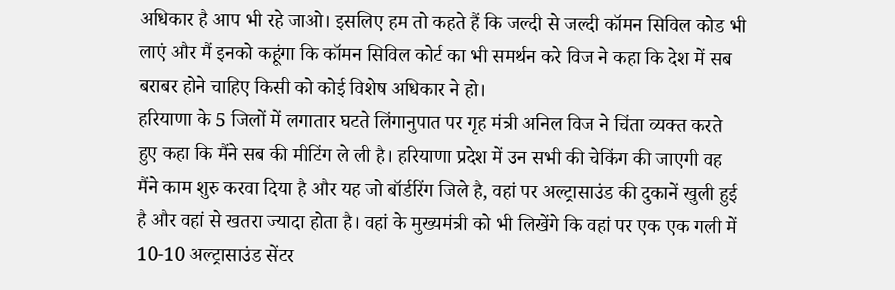अधिकार है आप भी रहे जाओ। इसलिए हम तो कहते हैं कि जल्दी से जल्दी कॉमन सिविल कोड भी लाएं और मैं इनको कहूंगा कि कॉमन सिविल कोर्ट का भी समर्थन करे विज ने कहा कि देश में सब बराबर होने चाहिए किसी को कोई विशेष अधिकार ने हो।
हरियाणा के 5 जिलों में लगातार घटते लिंगानुपात पर गृह मंत्री अनिल विज ने चिंता व्यक्त करते हुए कहा कि मैंने सब की मीटिंग ले ली है। हरियाणा प्रदेश में उन सभी की चेकिंग की जाएगी वह मैंने काम शुरु करवा दिया है और यह जो बॉर्डरिंग जिले है, वहां पर अल्ट्रासाउंड की दुकानें खुली हुई है और वहां से खतरा ज्यादा होता है। वहां के मुख्यमंत्री को भी लिखेंगे कि वहां पर एक एक गली में 10-10 अल्ट्रासाउंड सेंटर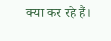क्या कर रहे हैं।